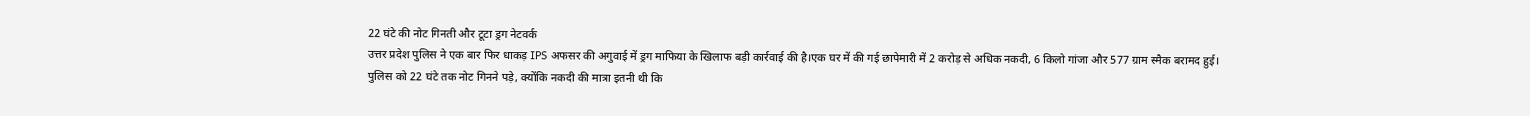22 घंटे की नोट गिनती और टूटा ड्रग नेटवर्क
उत्तर प्रदेश पुलिस ने एक बार फिर धाकड़ IPS अफसर की अगुवाई में ड्रग माफिया के खिलाफ बड़ी कार्रवाई की है।एक घर में की गई छापेमारी में 2 करोड़ से अधिक नकदी, 6 किलो गांजा और 577 ग्राम स्मैक बरामद हुई।
पुलिस को 22 घंटे तक नोट गिनने पड़े, क्योंकि नकदी की मात्रा इतनी थी कि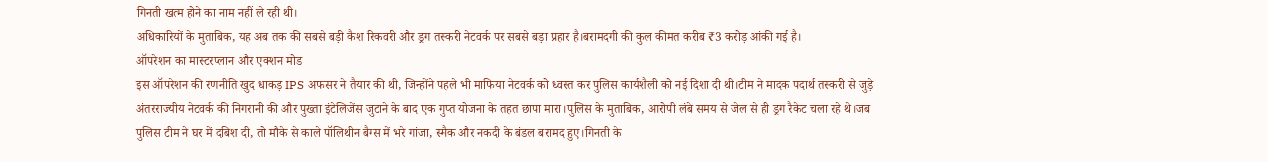गिनती खत्म होने का नाम नहीं ले रही थी।
अधिकारियों के मुताबिक, यह अब तक की सबसे बड़ी कैश रिकवरी और ड्रग तस्करी नेटवर्क पर सबसे बड़ा प्रहार है।बरामदगी की कुल कीमत करीब ₹3 करोड़ आंकी गई है।
ऑपरेशन का मास्टरप्लान और एक्शन मोड
इस ऑपरेशन की रणनीति खुद धाकड़ IPS अफसर ने तैयार की थी, जिन्होंने पहले भी माफिया नेटवर्क को ध्वस्त कर पुलिस कार्यशैली को नई दिशा दी थी।टीम ने मादक पदार्थ तस्करी से जुड़े अंतरराज्यीय नेटवर्क की निगरानी की और पुख्ता इंटेलिजेंस जुटाने के बाद एक गुप्त योजना के तहत छापा मारा।पुलिस के मुताबिक, आरोपी लंबे समय से जेल से ही ड्रग रैकेट चला रहे थे।जब पुलिस टीम ने घर में दबिश दी, तो मौके से काले पॉलिथीन बैग्स में भरे गांजा, स्मैक और नकदी के बंडल बरामद हुए।गिनती के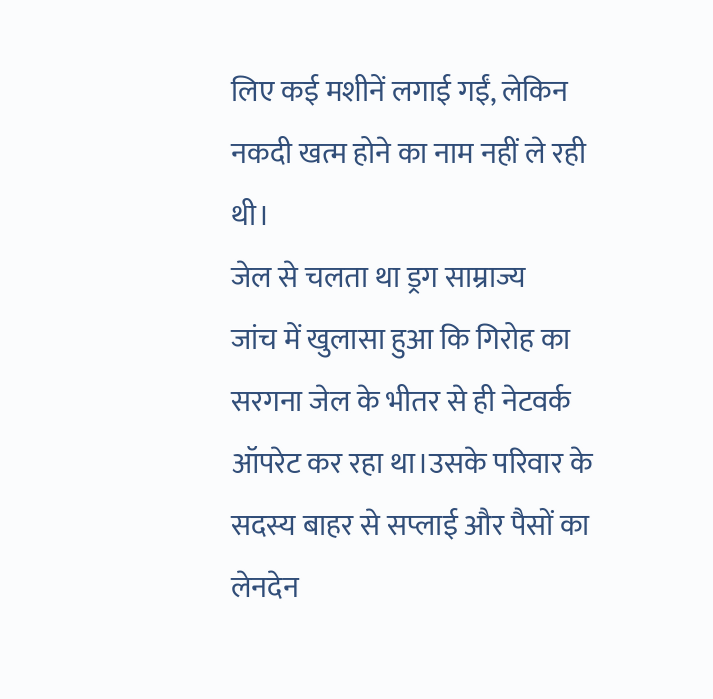लिए कई मशीनें लगाई गईं, लेकिन नकदी खत्म होने का नाम नहीं ले रही थी।
जेल से चलता था ड्रग साम्राज्य
जांच में खुलासा हुआ कि गिरोह का सरगना जेल के भीतर से ही नेटवर्क ऑपरेट कर रहा था।उसके परिवार के सदस्य बाहर से सप्लाई और पैसों का लेनदेन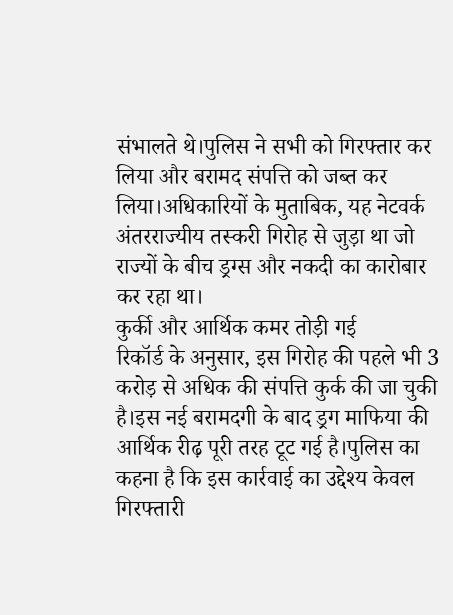संभालते थे।पुलिस ने सभी को गिरफ्तार कर लिया और बरामद संपत्ति को जब्त कर लिया।अधिकारियों के मुताबिक, यह नेटवर्क अंतरराज्यीय तस्करी गिरोह से जुड़ा था जो राज्यों के बीच ड्रग्स और नकदी का कारोबार कर रहा था।
कुर्की और आर्थिक कमर तोड़ी गई
रिकॉर्ड के अनुसार, इस गिरोह की पहले भी 3 करोड़ से अधिक की संपत्ति कुर्क की जा चुकी है।इस नई बरामदगी के बाद ड्रग माफिया की आर्थिक रीढ़ पूरी तरह टूट गई है।पुलिस का कहना है कि इस कार्रवाई का उद्देश्य केवल गिरफ्तारी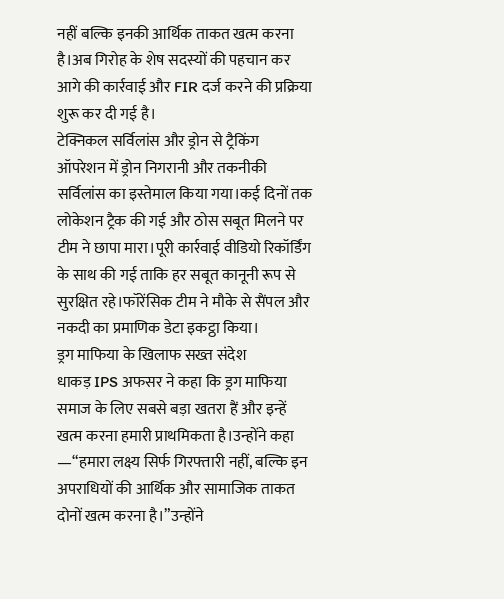नहीं बल्कि इनकी आर्थिक ताकत खत्म करना है।अब गिरोह के शेष सदस्यों की पहचान कर आगे की कार्रवाई और FIR दर्ज करने की प्रक्रिया शुरू कर दी गई है।
टेक्निकल सर्विलांस और ड्रोन से ट्रैकिंग
ऑपरेशन में ड्रोन निगरानी और तकनीकी सर्विलांस का इस्तेमाल किया गया।कई दिनों तक लोकेशन ट्रैक की गई और ठोस सबूत मिलने पर टीम ने छापा मारा।पूरी कार्रवाई वीडियो रिकॉर्डिंग के साथ की गई ताकि हर सबूत कानूनी रूप से सुरक्षित रहे।फॉरेंसिक टीम ने मौके से सैंपल और नकदी का प्रमाणिक डेटा इकट्ठा किया।
ड्रग माफिया के खिलाफ सख्त संदेश
धाकड़ IPS अफसर ने कहा कि ड्रग माफिया समाज के लिए सबसे बड़ा खतरा हैं और इन्हें खत्म करना हमारी प्राथमिकता है।उन्होंने कहा —“हमारा लक्ष्य सिर्फ गिरफ्तारी नहीं, बल्कि इन अपराधियों की आर्थिक और सामाजिक ताकत दोनों खत्म करना है।”उन्होंने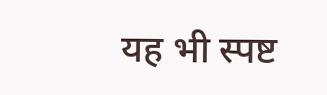यह भी स्पष्ट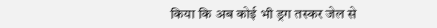किया कि अब कोई भी ड्रग तस्कर जेल से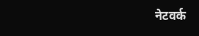नेटवर्क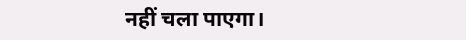नहीं चला पाएगा।